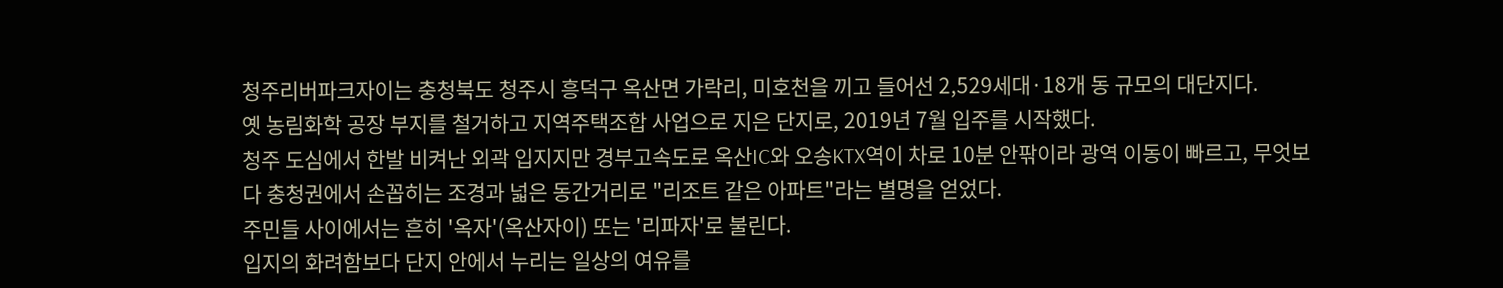청주리버파크자이는 충청북도 청주시 흥덕구 옥산면 가락리, 미호천을 끼고 들어선 2,529세대·18개 동 규모의 대단지다.
옛 농림화학 공장 부지를 철거하고 지역주택조합 사업으로 지은 단지로, 2019년 7월 입주를 시작했다.
청주 도심에서 한발 비켜난 외곽 입지지만 경부고속도로 옥산IC와 오송KTX역이 차로 10분 안팎이라 광역 이동이 빠르고, 무엇보다 충청권에서 손꼽히는 조경과 넓은 동간거리로 "리조트 같은 아파트"라는 별명을 얻었다.
주민들 사이에서는 흔히 '옥자'(옥산자이) 또는 '리파자'로 불린다.
입지의 화려함보다 단지 안에서 누리는 일상의 여유를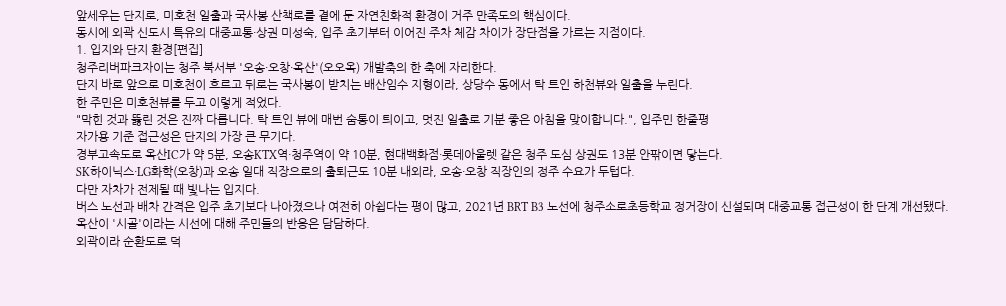앞세우는 단지로, 미호천 일출과 국사봉 산책로를 곁에 둔 자연친화적 환경이 거주 만족도의 핵심이다.
동시에 외곽 신도시 특유의 대중교통·상권 미성숙, 입주 초기부터 이어진 주차 체감 차이가 장단점을 가르는 지점이다.
1. 입지와 단지 환경[편집]
청주리버파크자이는 청주 북서부 '오송·오창·옥산'(오오옥) 개발축의 한 축에 자리한다.
단지 바로 앞으로 미호천이 흐르고 뒤로는 국사봉이 받치는 배산임수 지형이라, 상당수 동에서 탁 트인 하천뷰와 일출을 누린다.
한 주민은 미호천뷰를 두고 이렇게 적었다.
"막힌 것과 뚫린 것은 진짜 다릅니다. 탁 트인 뷰에 매번 숨통이 틔이고, 멋진 일출로 기분 좋은 아침을 맞이합니다.", 입주민 한줄평
자가용 기준 접근성은 단지의 가장 큰 무기다.
경부고속도로 옥산IC가 약 5분, 오송KTX역·청주역이 약 10분, 현대백화점·롯데아울렛 같은 청주 도심 상권도 13분 안팎이면 닿는다.
SK하이닉스·LG화학(오창)과 오송 일대 직장으로의 출퇴근도 10분 내외라, 오송·오창 직장인의 정주 수요가 두텁다.
다만 자차가 전제될 때 빛나는 입지다.
버스 노선과 배차 간격은 입주 초기보다 나아졌으나 여전히 아쉽다는 평이 많고, 2021년 BRT B3 노선에 청주소로초등학교 정거장이 신설되며 대중교통 접근성이 한 단계 개선됐다.
옥산이 '시골'이라는 시선에 대해 주민들의 반응은 담담하다.
외곽이라 순환도로 덕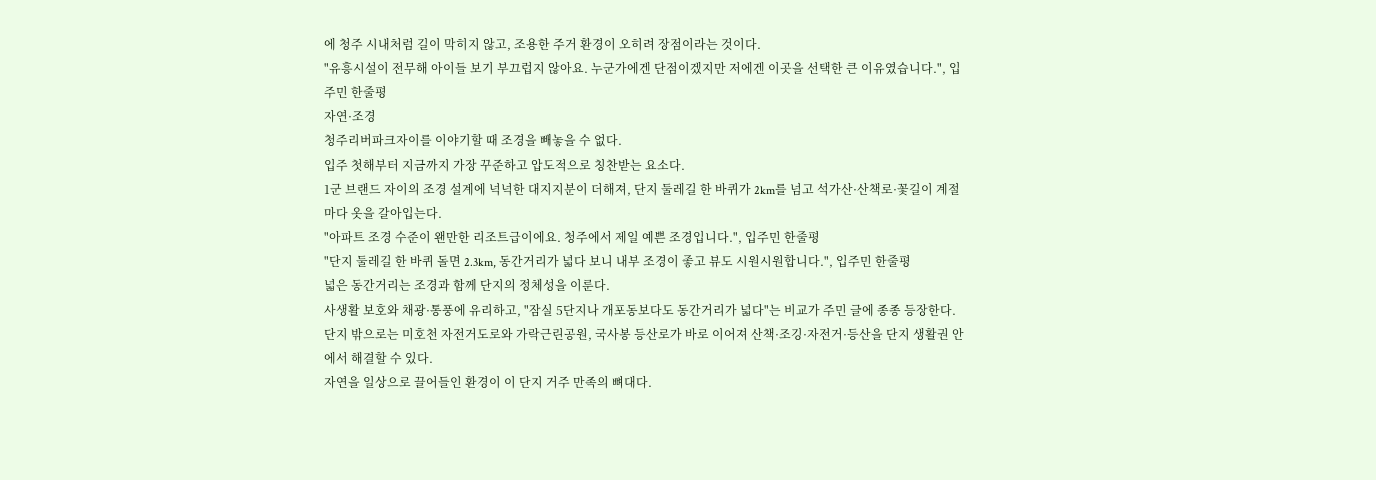에 청주 시내처럼 길이 막히지 않고, 조용한 주거 환경이 오히려 장점이라는 것이다.
"유흥시설이 전무해 아이들 보기 부끄럽지 않아요. 누군가에겐 단점이겠지만 저에겐 이곳을 선택한 큰 이유였습니다.", 입주민 한줄평
자연·조경
청주리버파크자이를 이야기할 때 조경을 빼놓을 수 없다.
입주 첫해부터 지금까지 가장 꾸준하고 압도적으로 칭찬받는 요소다.
1군 브랜드 자이의 조경 설계에 넉넉한 대지지분이 더해져, 단지 둘레길 한 바퀴가 2km를 넘고 석가산·산책로·꽃길이 계절마다 옷을 갈아입는다.
"아파트 조경 수준이 왠만한 리조트급이에요. 청주에서 제일 예쁜 조경입니다.", 입주민 한줄평
"단지 둘레길 한 바퀴 돌면 2.3km, 동간거리가 넓다 보니 내부 조경이 좋고 뷰도 시원시원합니다.", 입주민 한줄평
넓은 동간거리는 조경과 함께 단지의 정체성을 이룬다.
사생활 보호와 채광·통풍에 유리하고, "잠실 5단지나 개포동보다도 동간거리가 넓다"는 비교가 주민 글에 종종 등장한다.
단지 밖으로는 미호천 자전거도로와 가락근린공원, 국사봉 등산로가 바로 이어져 산책·조깅·자전거·등산을 단지 생활권 안에서 해결할 수 있다.
자연을 일상으로 끌어들인 환경이 이 단지 거주 만족의 뼈대다.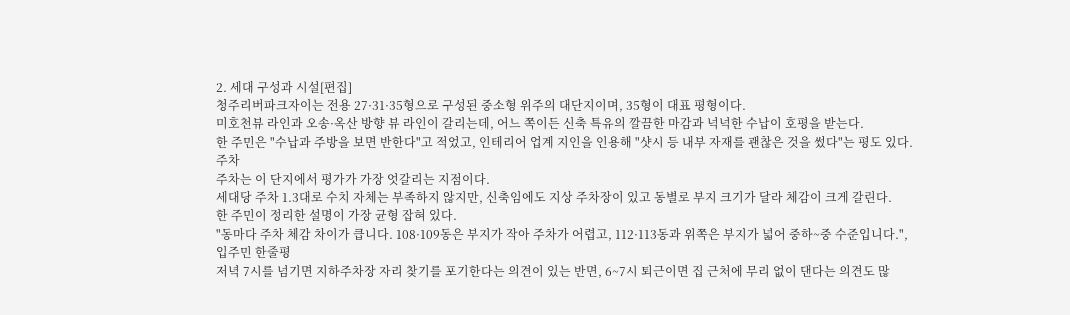2. 세대 구성과 시설[편집]
청주리버파크자이는 전용 27·31·35형으로 구성된 중소형 위주의 대단지이며, 35형이 대표 평형이다.
미호천뷰 라인과 오송·옥산 방향 뷰 라인이 갈리는데, 어느 쪽이든 신축 특유의 깔끔한 마감과 넉넉한 수납이 호평을 받는다.
한 주민은 "수납과 주방을 보면 반한다"고 적었고, 인테리어 업계 지인을 인용해 "샷시 등 내부 자재를 괜찮은 것을 썼다"는 평도 있다.
주차
주차는 이 단지에서 평가가 가장 엇갈리는 지점이다.
세대당 주차 1.3대로 수치 자체는 부족하지 않지만, 신축임에도 지상 주차장이 있고 동별로 부지 크기가 달라 체감이 크게 갈린다.
한 주민이 정리한 설명이 가장 균형 잡혀 있다.
"동마다 주차 체감 차이가 큽니다. 108·109동은 부지가 작아 주차가 어렵고, 112·113동과 위쪽은 부지가 넓어 중하~중 수준입니다.", 입주민 한줄평
저녁 7시를 넘기면 지하주차장 자리 찾기를 포기한다는 의견이 있는 반면, 6~7시 퇴근이면 집 근처에 무리 없이 댄다는 의견도 많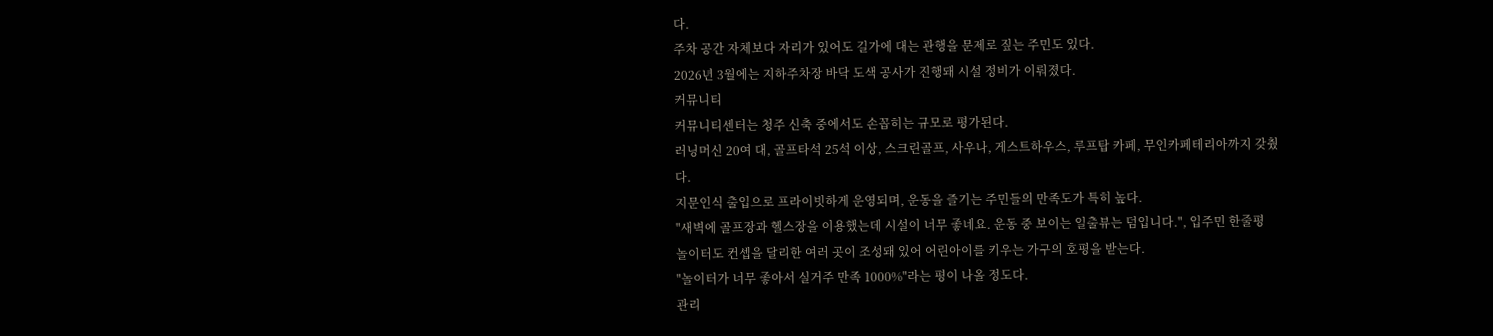다.
주차 공간 자체보다 자리가 있어도 길가에 대는 관행을 문제로 짚는 주민도 있다.
2026년 3월에는 지하주차장 바닥 도색 공사가 진행돼 시설 정비가 이뤄졌다.
커뮤니티
커뮤니티센터는 청주 신축 중에서도 손꼽히는 규모로 평가된다.
러닝머신 20여 대, 골프타석 25석 이상, 스크린골프, 사우나, 게스트하우스, 루프탑 카페, 무인카페테리아까지 갖췄다.
지문인식 출입으로 프라이빗하게 운영되며, 운동을 즐기는 주민들의 만족도가 특히 높다.
"새벽에 골프장과 헬스장을 이용했는데 시설이 너무 좋네요. 운동 중 보이는 일출뷰는 덤입니다.", 입주민 한줄평
놀이터도 컨셉을 달리한 여러 곳이 조성돼 있어 어린아이를 키우는 가구의 호평을 받는다.
"놀이터가 너무 좋아서 실거주 만족 1000%"라는 평이 나올 정도다.
관리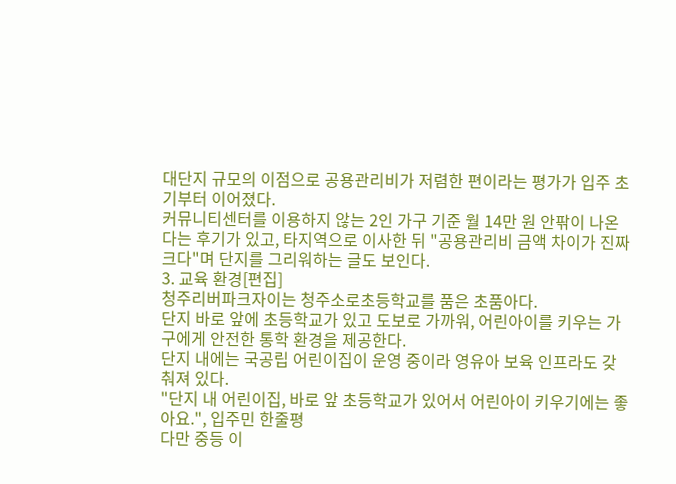대단지 규모의 이점으로 공용관리비가 저렴한 편이라는 평가가 입주 초기부터 이어졌다.
커뮤니티센터를 이용하지 않는 2인 가구 기준 월 14만 원 안팎이 나온다는 후기가 있고, 타지역으로 이사한 뒤 "공용관리비 금액 차이가 진짜 크다"며 단지를 그리워하는 글도 보인다.
3. 교육 환경[편집]
청주리버파크자이는 청주소로초등학교를 품은 초품아다.
단지 바로 앞에 초등학교가 있고 도보로 가까워, 어린아이를 키우는 가구에게 안전한 통학 환경을 제공한다.
단지 내에는 국공립 어린이집이 운영 중이라 영유아 보육 인프라도 갖춰져 있다.
"단지 내 어린이집, 바로 앞 초등학교가 있어서 어린아이 키우기에는 좋아요.", 입주민 한줄평
다만 중등 이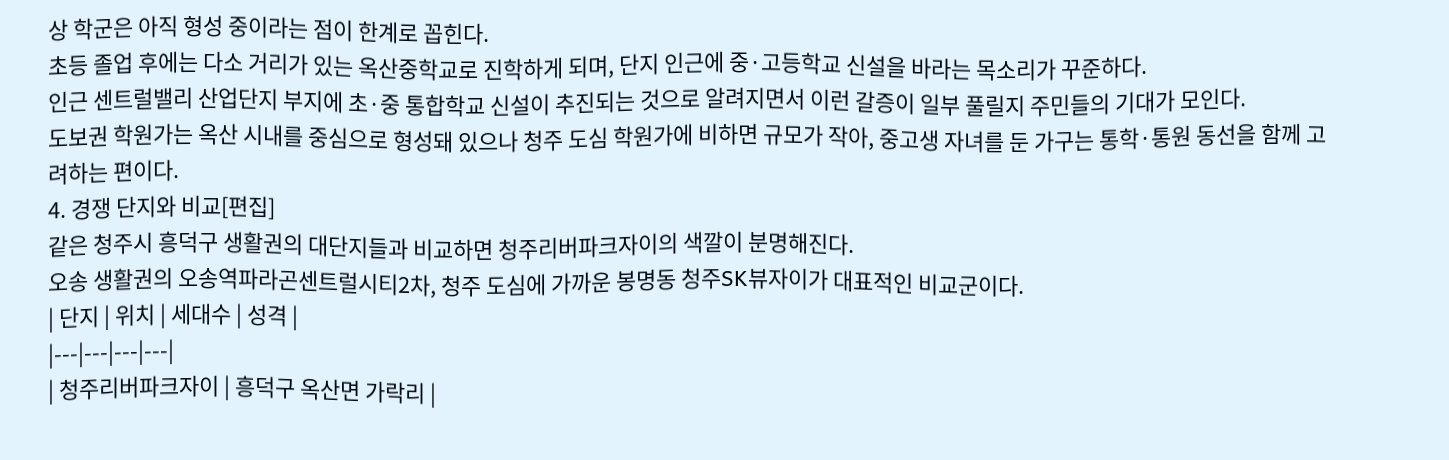상 학군은 아직 형성 중이라는 점이 한계로 꼽힌다.
초등 졸업 후에는 다소 거리가 있는 옥산중학교로 진학하게 되며, 단지 인근에 중·고등학교 신설을 바라는 목소리가 꾸준하다.
인근 센트럴밸리 산업단지 부지에 초·중 통합학교 신설이 추진되는 것으로 알려지면서 이런 갈증이 일부 풀릴지 주민들의 기대가 모인다.
도보권 학원가는 옥산 시내를 중심으로 형성돼 있으나 청주 도심 학원가에 비하면 규모가 작아, 중고생 자녀를 둔 가구는 통학·통원 동선을 함께 고려하는 편이다.
4. 경쟁 단지와 비교[편집]
같은 청주시 흥덕구 생활권의 대단지들과 비교하면 청주리버파크자이의 색깔이 분명해진다.
오송 생활권의 오송역파라곤센트럴시티2차, 청주 도심에 가까운 봉명동 청주SK뷰자이가 대표적인 비교군이다.
| 단지 | 위치 | 세대수 | 성격 |
|---|---|---|---|
| 청주리버파크자이 | 흥덕구 옥산면 가락리 |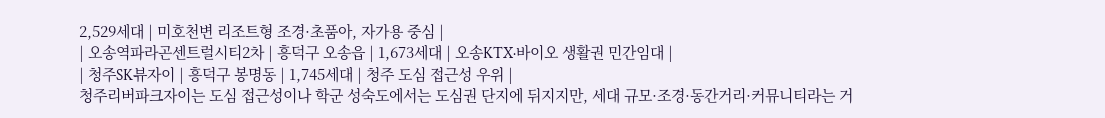2,529세대 | 미호천변 리조트형 조경·초품아, 자가용 중심 |
| 오송역파라곤센트럴시티2차 | 흥덕구 오송읍 | 1,673세대 | 오송KTX·바이오 생활권 민간임대 |
| 청주SK뷰자이 | 흥덕구 봉명동 | 1,745세대 | 청주 도심 접근성 우위 |
청주리버파크자이는 도심 접근성이나 학군 성숙도에서는 도심권 단지에 뒤지지만, 세대 규모·조경·동간거리·커뮤니티라는 거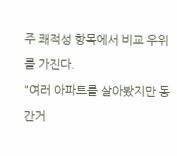주 쾌적성 항목에서 비교 우위를 가진다.
"여러 아파트를 살아봤지만 동간거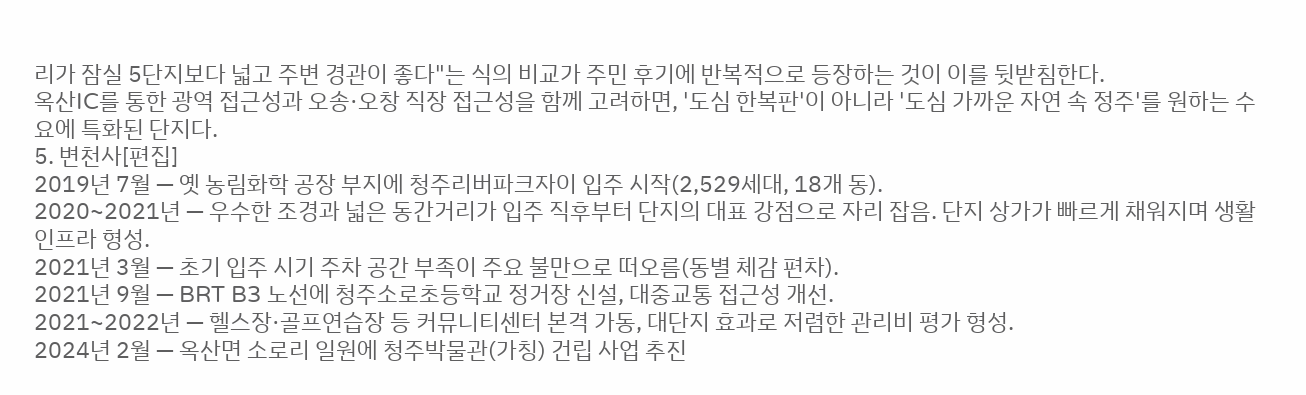리가 잠실 5단지보다 넓고 주변 경관이 좋다"는 식의 비교가 주민 후기에 반복적으로 등장하는 것이 이를 뒷받침한다.
옥산IC를 통한 광역 접근성과 오송·오창 직장 접근성을 함께 고려하면, '도심 한복판'이 아니라 '도심 가까운 자연 속 정주'를 원하는 수요에 특화된 단지다.
5. 변천사[편집]
2019년 7월 — 옛 농림화학 공장 부지에 청주리버파크자이 입주 시작(2,529세대, 18개 동).
2020~2021년 — 우수한 조경과 넓은 동간거리가 입주 직후부터 단지의 대표 강점으로 자리 잡음. 단지 상가가 빠르게 채워지며 생활 인프라 형성.
2021년 3월 — 초기 입주 시기 주차 공간 부족이 주요 불만으로 떠오름(동별 체감 편차).
2021년 9월 — BRT B3 노선에 청주소로초등학교 정거장 신설, 대중교통 접근성 개선.
2021~2022년 — 헬스장·골프연습장 등 커뮤니티센터 본격 가동, 대단지 효과로 저렴한 관리비 평가 형성.
2024년 2월 — 옥산면 소로리 일원에 청주박물관(가칭) 건립 사업 추진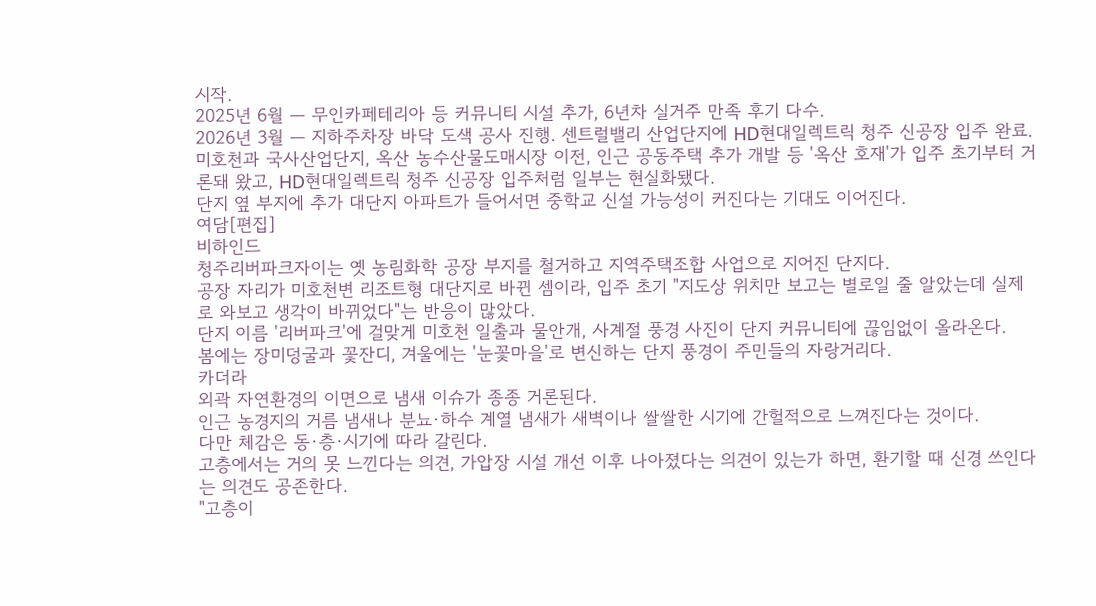시작.
2025년 6월 — 무인카페테리아 등 커뮤니티 시설 추가, 6년차 실거주 만족 후기 다수.
2026년 3월 — 지하주차장 바닥 도색 공사 진행. 센트럴밸리 산업단지에 HD현대일렉트릭 청주 신공장 입주 완료.
미호천과 국사산업단지, 옥산 농수산물도매시장 이전, 인근 공동주택 추가 개발 등 '옥산 호재'가 입주 초기부터 거론돼 왔고, HD현대일렉트릭 청주 신공장 입주처럼 일부는 현실화됐다.
단지 옆 부지에 추가 대단지 아파트가 들어서면 중학교 신설 가능성이 커진다는 기대도 이어진다.
여담[편집]
비하인드
청주리버파크자이는 옛 농림화학 공장 부지를 철거하고 지역주택조합 사업으로 지어진 단지다.
공장 자리가 미호천변 리조트형 대단지로 바뀐 셈이라, 입주 초기 "지도상 위치만 보고는 별로일 줄 알았는데 실제로 와보고 생각이 바뀌었다"는 반응이 많았다.
단지 이름 '리버파크'에 걸맞게 미호천 일출과 물안개, 사계절 풍경 사진이 단지 커뮤니티에 끊임없이 올라온다.
봄에는 장미덩굴과 꽃잔디, 겨울에는 '눈꽃마을'로 변신하는 단지 풍경이 주민들의 자랑거리다.
카더라
외곽 자연환경의 이면으로 냄새 이슈가 종종 거론된다.
인근 농경지의 거름 냄새나 분뇨·하수 계열 냄새가 새벽이나 쌀쌀한 시기에 간헐적으로 느껴진다는 것이다.
다만 체감은 동·층·시기에 따라 갈린다.
고층에서는 거의 못 느낀다는 의견, 가압장 시설 개선 이후 나아졌다는 의견이 있는가 하면, 환기할 때 신경 쓰인다는 의견도 공존한다.
"고층이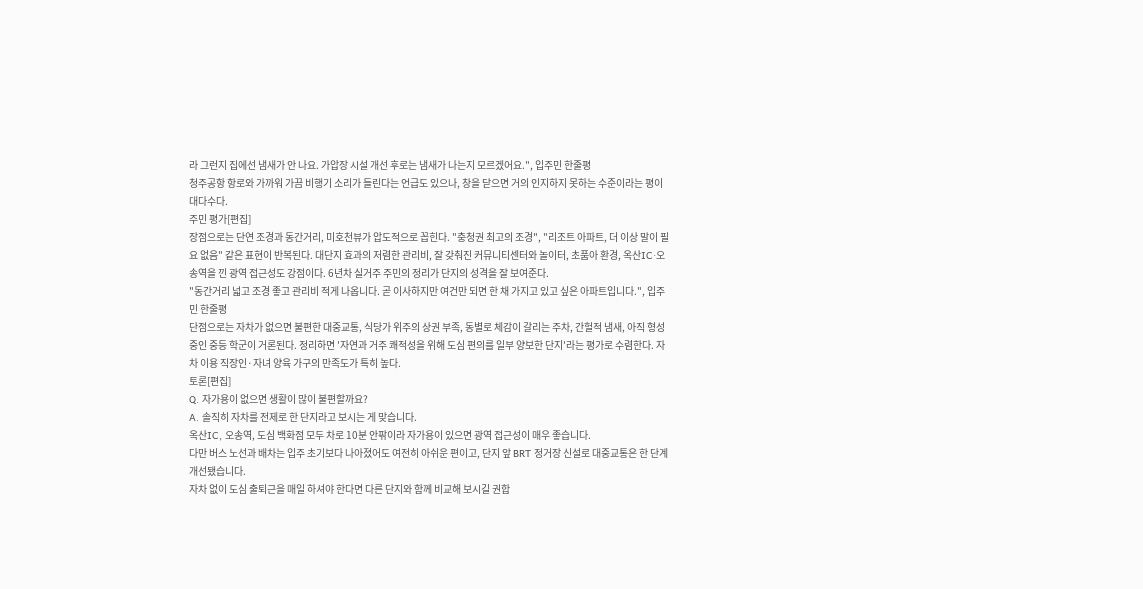라 그런지 집에선 냄새가 안 나요. 가압장 시설 개선 후로는 냄새가 나는지 모르겠어요.", 입주민 한줄평
청주공항 항로와 가까워 가끔 비행기 소리가 들린다는 언급도 있으나, 창을 닫으면 거의 인지하지 못하는 수준이라는 평이 대다수다.
주민 평가[편집]
장점으로는 단연 조경과 동간거리, 미호천뷰가 압도적으로 꼽힌다. "충청권 최고의 조경", "리조트 아파트, 더 이상 말이 필요 없음" 같은 표현이 반복된다. 대단지 효과의 저렴한 관리비, 잘 갖춰진 커뮤니티센터와 놀이터, 초품아 환경, 옥산IC·오송역을 낀 광역 접근성도 강점이다. 6년차 실거주 주민의 정리가 단지의 성격을 잘 보여준다.
"동간거리 넓고 조경 좋고 관리비 적게 나옵니다. 곧 이사하지만 여건만 되면 한 채 가지고 있고 싶은 아파트입니다.", 입주민 한줄평
단점으로는 자차가 없으면 불편한 대중교통, 식당가 위주의 상권 부족, 동별로 체감이 갈리는 주차, 간헐적 냄새, 아직 형성 중인 중등 학군이 거론된다. 정리하면 '자연과 거주 쾌적성을 위해 도심 편의를 일부 양보한 단지'라는 평가로 수렴한다. 자차 이용 직장인·자녀 양육 가구의 만족도가 특히 높다.
토론[편집]
Q. 자가용이 없으면 생활이 많이 불편할까요?
A. 솔직히 자차를 전제로 한 단지라고 보시는 게 맞습니다.
옥산IC, 오송역, 도심 백화점 모두 차로 10분 안팎이라 자가용이 있으면 광역 접근성이 매우 좋습니다.
다만 버스 노선과 배차는 입주 초기보다 나아졌어도 여전히 아쉬운 편이고, 단지 앞 BRT 정거장 신설로 대중교통은 한 단계 개선됐습니다.
자차 없이 도심 출퇴근을 매일 하셔야 한다면 다른 단지와 함께 비교해 보시길 권합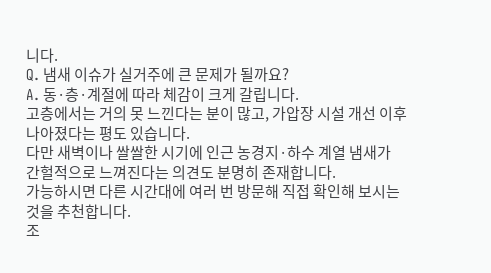니다.
Q. 냄새 이슈가 실거주에 큰 문제가 될까요?
A. 동·층·계절에 따라 체감이 크게 갈립니다.
고층에서는 거의 못 느낀다는 분이 많고, 가압장 시설 개선 이후 나아졌다는 평도 있습니다.
다만 새벽이나 쌀쌀한 시기에 인근 농경지·하수 계열 냄새가 간헐적으로 느껴진다는 의견도 분명히 존재합니다.
가능하시면 다른 시간대에 여러 번 방문해 직접 확인해 보시는 것을 추천합니다.
조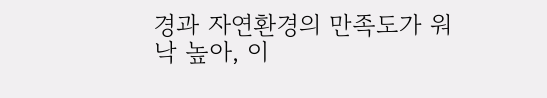경과 자연환경의 만족도가 워낙 높아, 이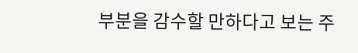부분을 감수할 만하다고 보는 주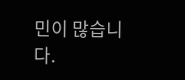민이 많습니다.